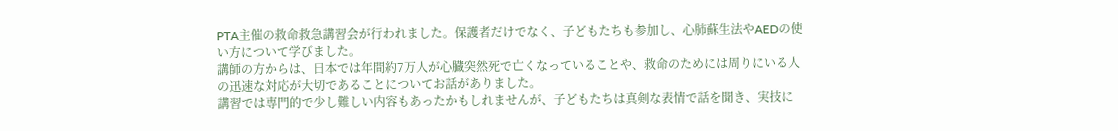PTA主催の救命救急講習会が行われました。保護者だけでなく、子どもたちも参加し、心肺蘇生法やAEDの使い方について学びました。
講師の方からは、日本では年間約7万人が心臓突然死で亡くなっていることや、救命のためには周りにいる人の迅速な対応が大切であることについてお話がありました。
講習では専門的で少し難しい内容もあったかもしれませんが、子どもたちは真剣な表情で話を聞き、実技に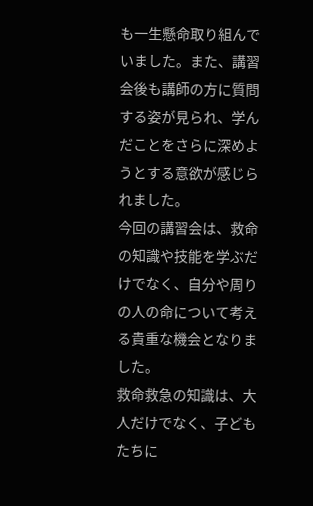も一生懸命取り組んでいました。また、講習会後も講師の方に質問する姿が見られ、学んだことをさらに深めようとする意欲が感じられました。
今回の講習会は、救命の知識や技能を学ぶだけでなく、自分や周りの人の命について考える貴重な機会となりました。
救命救急の知識は、大人だけでなく、子どもたちに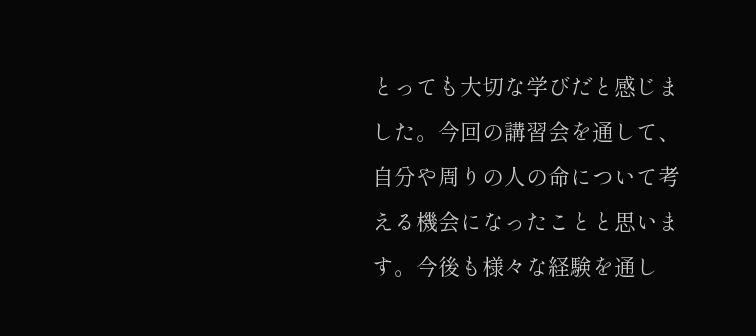とっても大切な学びだと感じました。今回の講習会を通して、自分や周りの人の命について考える機会になったことと思います。今後も様々な経験を通し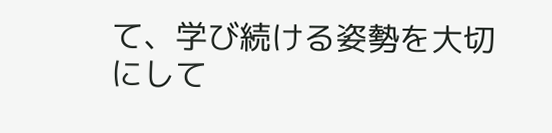て、学び続ける姿勢を大切にして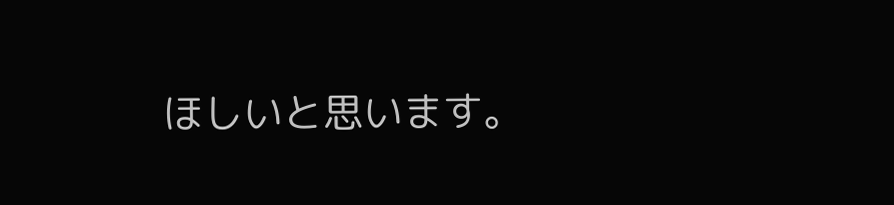ほしいと思います。